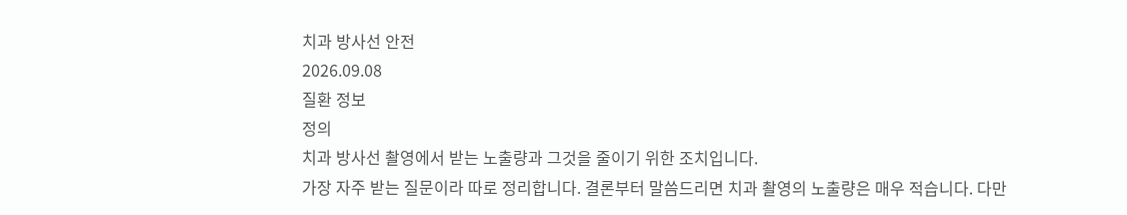치과 방사선 안전
2026.09.08
질환 정보
정의
치과 방사선 촬영에서 받는 노출량과 그것을 줄이기 위한 조치입니다.
가장 자주 받는 질문이라 따로 정리합니다. 결론부터 말씀드리면 치과 촬영의 노출량은 매우 적습니다. 다만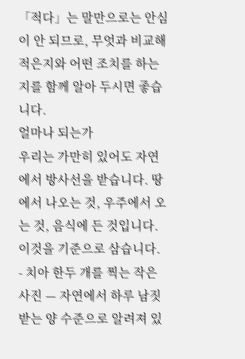「적다」는 말만으로는 안심이 안 되므로, 무엇과 비교해 적은지와 어떤 조치를 하는지를 함께 알아 두시면 좋습니다.
얼마나 되는가
우리는 가만히 있어도 자연에서 방사선을 받습니다. 땅에서 나오는 것, 우주에서 오는 것, 음식에 든 것입니다. 이것을 기준으로 삼습니다.
- 치아 한두 개를 찍는 작은 사진 — 자연에서 하루 남짓 받는 양 수준으로 알려져 있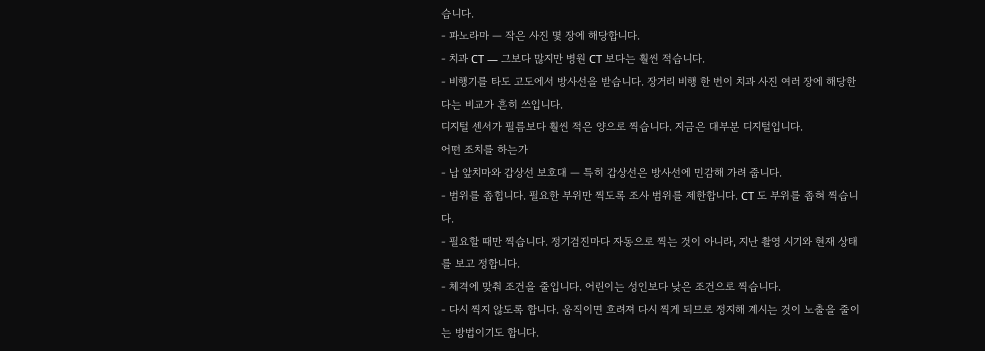습니다.
- 파노라마 — 작은 사진 몇 장에 해당합니다.
- 치과 CT — 그보다 많지만 병원 CT 보다는 훨씬 적습니다.
- 비행기를 타도 고도에서 방사선을 받습니다. 장거리 비행 한 번이 치과 사진 여러 장에 해당한다는 비교가 흔히 쓰입니다.
디지털 센서가 필름보다 훨씬 적은 양으로 찍습니다. 지금은 대부분 디지털입니다.
어떤 조치를 하는가
- 납 앞치마와 갑상선 보호대 — 특히 갑상선은 방사선에 민감해 가려 줍니다.
- 범위를 좁힙니다. 필요한 부위만 찍도록 조사 범위를 제한합니다. CT 도 부위를 좁혀 찍습니다.
- 필요할 때만 찍습니다. 정기검진마다 자동으로 찍는 것이 아니라, 지난 촬영 시기와 현재 상태를 보고 정합니다.
- 체격에 맞춰 조건을 줄입니다. 어린이는 성인보다 낮은 조건으로 찍습니다.
- 다시 찍지 않도록 합니다. 움직이면 흐려져 다시 찍게 되므로 정지해 계시는 것이 노출을 줄이는 방법이기도 합니다.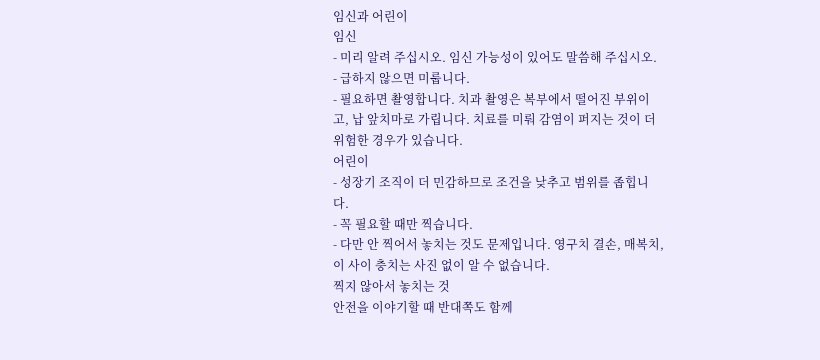임신과 어린이
임신
- 미리 알려 주십시오. 임신 가능성이 있어도 말씀해 주십시오.
- 급하지 않으면 미룹니다.
- 필요하면 촬영합니다. 치과 촬영은 복부에서 떨어진 부위이고, 납 앞치마로 가립니다. 치료를 미뤄 감염이 퍼지는 것이 더 위험한 경우가 있습니다.
어린이
- 성장기 조직이 더 민감하므로 조건을 낮추고 범위를 좁힙니다.
- 꼭 필요할 때만 찍습니다.
- 다만 안 찍어서 놓치는 것도 문제입니다. 영구치 결손, 매복치, 이 사이 충치는 사진 없이 알 수 없습니다.
찍지 않아서 놓치는 것
안전을 이야기할 때 반대쪽도 함께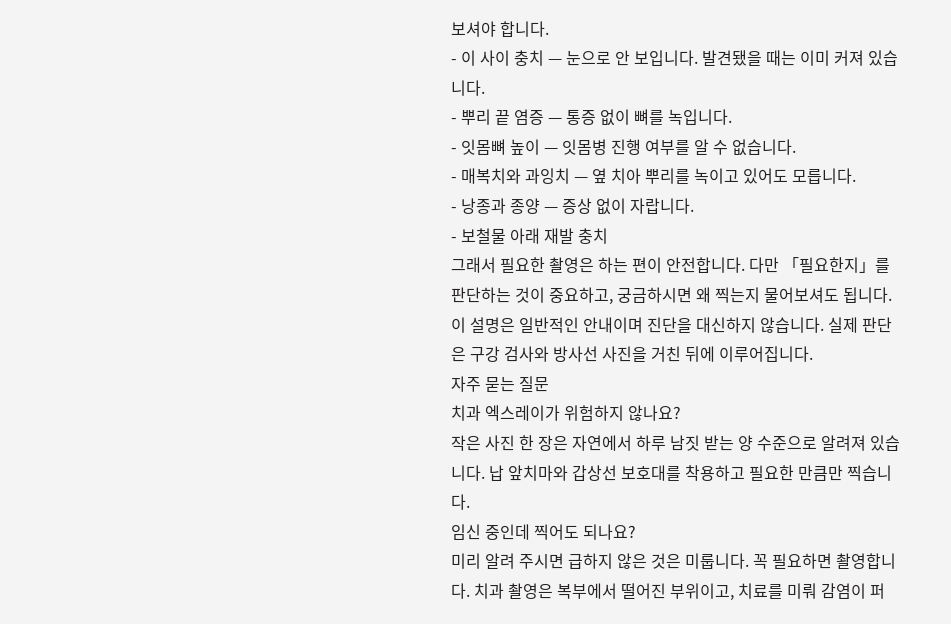보셔야 합니다.
- 이 사이 충치 — 눈으로 안 보입니다. 발견됐을 때는 이미 커져 있습니다.
- 뿌리 끝 염증 — 통증 없이 뼈를 녹입니다.
- 잇몸뼈 높이 — 잇몸병 진행 여부를 알 수 없습니다.
- 매복치와 과잉치 — 옆 치아 뿌리를 녹이고 있어도 모릅니다.
- 낭종과 종양 — 증상 없이 자랍니다.
- 보철물 아래 재발 충치
그래서 필요한 촬영은 하는 편이 안전합니다. 다만 「필요한지」를 판단하는 것이 중요하고, 궁금하시면 왜 찍는지 물어보셔도 됩니다.
이 설명은 일반적인 안내이며 진단을 대신하지 않습니다. 실제 판단은 구강 검사와 방사선 사진을 거친 뒤에 이루어집니다.
자주 묻는 질문
치과 엑스레이가 위험하지 않나요?
작은 사진 한 장은 자연에서 하루 남짓 받는 양 수준으로 알려져 있습니다. 납 앞치마와 갑상선 보호대를 착용하고 필요한 만큼만 찍습니다.
임신 중인데 찍어도 되나요?
미리 알려 주시면 급하지 않은 것은 미룹니다. 꼭 필요하면 촬영합니다. 치과 촬영은 복부에서 떨어진 부위이고, 치료를 미뤄 감염이 퍼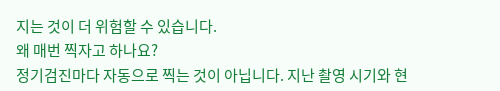지는 것이 더 위험할 수 있습니다.
왜 매번 찍자고 하나요?
정기검진마다 자동으로 찍는 것이 아닙니다. 지난 촬영 시기와 현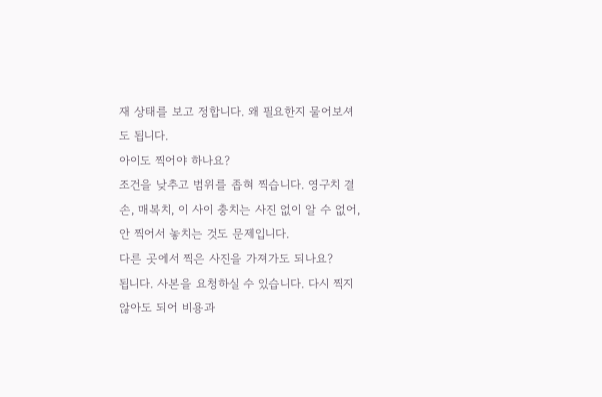재 상태를 보고 정합니다. 왜 필요한지 물어보셔도 됩니다.
아이도 찍어야 하나요?
조건을 낮추고 범위를 좁혀 찍습니다. 영구치 결손, 매복치, 이 사이 충치는 사진 없이 알 수 없어, 안 찍어서 놓치는 것도 문제입니다.
다른 곳에서 찍은 사진을 가져가도 되나요?
됩니다. 사본을 요청하실 수 있습니다. 다시 찍지 않아도 되어 비용과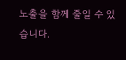노출을 함께 줄일 수 있습니다.